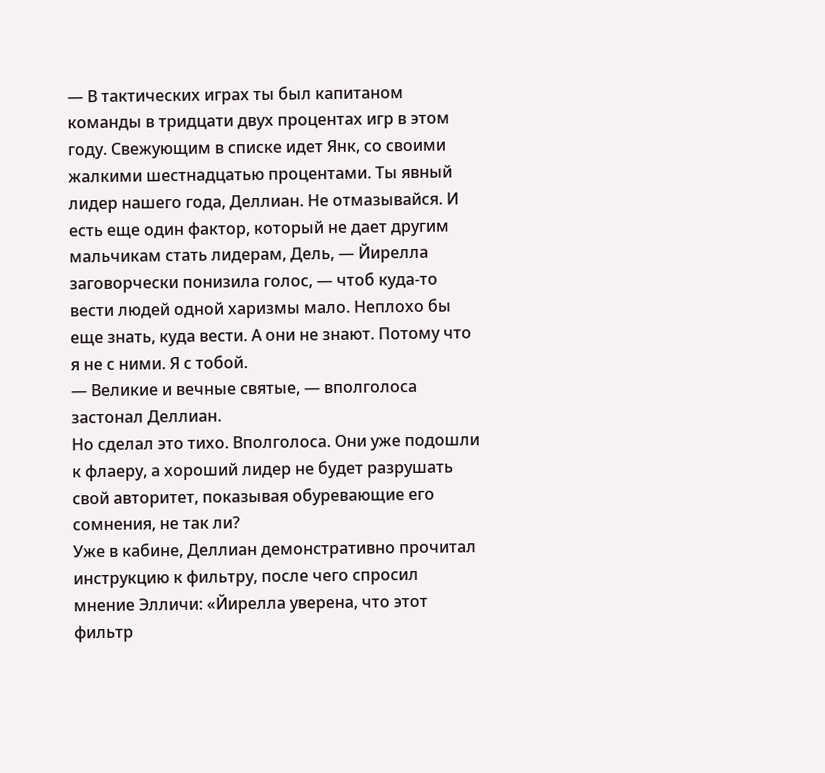— В тактических играх ты был капитаном команды в тридцати двух процентах игр в этом году. Свежующим в списке идет Янк, со своими жалкими шестнадцатью процентами. Ты явный лидер нашего года, Деллиан. Не отмазывайся. И есть еще один фактор, который не дает другим мальчикам стать лидерам, Дель, — Йирелла заговорчески понизила голос, — чтоб куда-то вести людей одной харизмы мало. Неплохо бы еще знать, куда вести. А они не знают. Потому что я не с ними. Я с тобой.
— Великие и вечные святые, — вполголоса застонал Деллиан.
Но сделал это тихо. Вполголоса. Они уже подошли к флаеру, а хороший лидер не будет разрушать свой авторитет, показывая обуревающие его сомнения, не так ли?
Уже в кабине, Деллиан демонстративно прочитал инструкцию к фильтру, после чего спросил мнение Элличи: «Йирелла уверена, что этот фильтр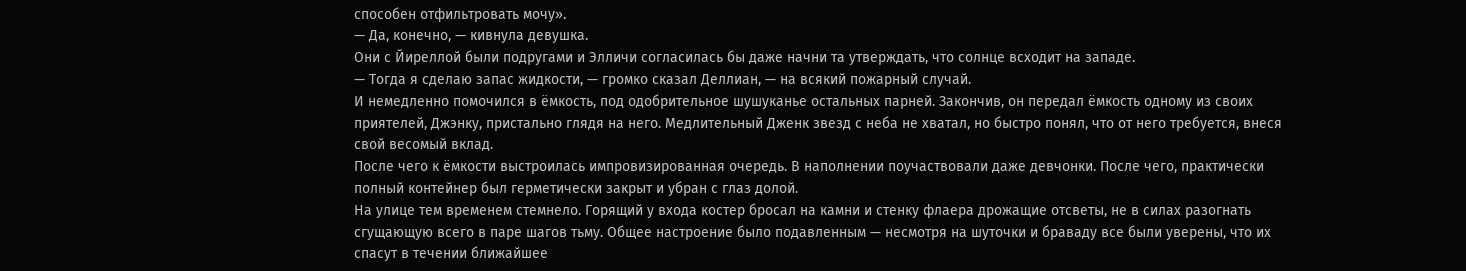способен отфильтровать мочу».
— Да, конечно, — кивнула девушка.
Они с Йиреллой были подругами и Элличи согласилась бы даже начни та утверждать, что солнце всходит на западе.
— Тогда я сделаю запас жидкости, — громко сказал Деллиан, — на всякий пожарный случай.
И немедленно помочился в ёмкость, под одобрительное шушуканье остальных парней. Закончив, он передал ёмкость одному из своих приятелей, Джэнку, пристально глядя на него. Медлительный Дженк звезд с неба не хватал, но быстро понял, что от него требуется, внеся свой весомый вклад.
После чего к ёмкости выстроилась импровизированная очередь. В наполнении поучаствовали даже девчонки. После чего, практически полный контейнер был герметически закрыт и убран с глаз долой.
На улице тем временем стемнело. Горящий у входа костер бросал на камни и стенку флаера дрожащие отсветы, не в силах разогнать сгущающую всего в паре шагов тьму. Общее настроение было подавленным — несмотря на шуточки и браваду все были уверены, что их спасут в течении ближайшее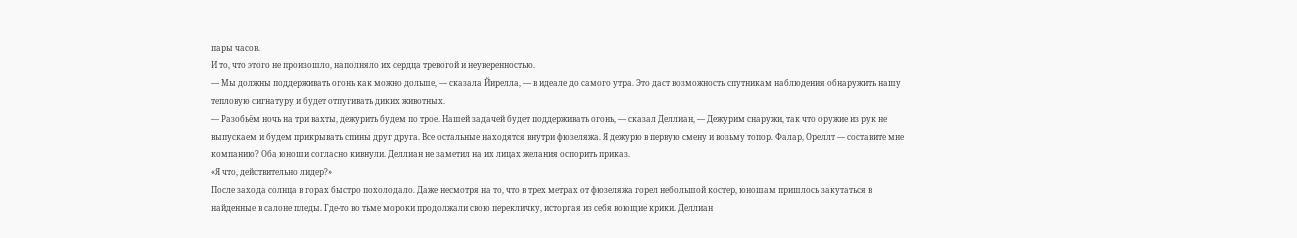пары часов.
И то, что этого не произошло, наполняло их сердца тревогой и неуверенностью.
— Мы должны поддерживать огонь как можно дольше, — сказала Йирелла, — в идеале до самого утра. Это даст возможность спутникам наблюдения обнаружить нашу тепловую сигнатуру и будет отпугивать диких животных.
— Разобьём ночь на три вахты, дежурить будем по трое. Нашей задачей будет поддерживать огонь, — сказал Деллиан, — Дежурим снаружи, так что оружие из рук не выпускаем и будем прикрывать спины друг друга. Все остальные находятся внутри фюзеляжа. Я дежурю в первую смену и возьму топор. Фалар, Ореллт — составите мне компанию? Оба юноши согласно кивнули. Деллиан не заметил на их лицах желания оспорить приказ.
«Я что, действительно лидер?»
После захода солнца в горах быстро похолодало. Даже несмотря на то, что в трех метрах от фюзеляжа горел небольшой костер, юношам пришлось закутаться в найденные в салоне пледы. Где-то во тьме мороки продолжали свою перекличку, исторгая из себя воющие крики. Деллиан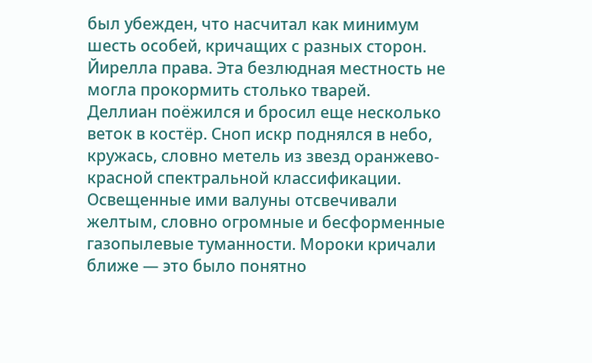был убежден, что насчитал как минимум шесть особей, кричащих с разных сторон.
Йирелла права. Эта безлюдная местность не могла прокормить столько тварей.
Деллиан поёжился и бросил еще несколько веток в костёр. Сноп искр поднялся в небо, кружась, словно метель из звезд оранжево-красной спектральной классификации. Освещенные ими валуны отсвечивали желтым, словно огромные и бесформенные газопылевые туманности. Мороки кричали ближе — это было понятно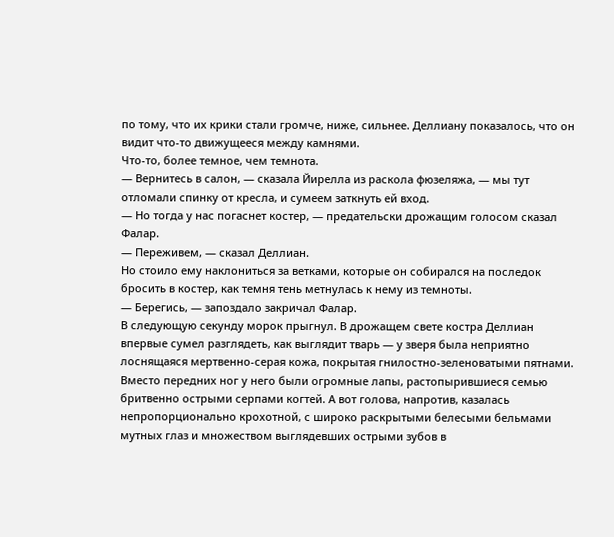по тому, что их крики стали громче, ниже, сильнее. Деллиану показалось, что он видит что-то движущееся между камнями.
Что-то, более темное, чем темнота.
— Вернитесь в салон, — сказала Йирелла из раскола фюзеляжа, — мы тут отломали спинку от кресла, и сумеем заткнуть ей вход.
— Но тогда у нас погаснет костер, — предательски дрожащим голосом сказал Фалар.
— Переживем, — сказал Деллиан.
Но стоило ему наклониться за ветками, которые он собирался на последок бросить в костер, как темня тень метнулась к нему из темноты.
— Берегись, — запоздало закричал Фалар.
В следующую секунду морок прыгнул. В дрожащем свете костра Деллиан впервые сумел разглядеть, как выглядит тварь — у зверя была неприятно лоснящаяся мертвенно-серая кожа, покрытая гнилостно-зеленоватыми пятнами. Вместо передних ног у него были огромные лапы, растопырившиеся семью бритвенно острыми серпами когтей. А вот голова, напротив, казалась непропорционально крохотной, с широко раскрытыми белесыми бельмами мутных глаз и множеством выглядевших острыми зубов в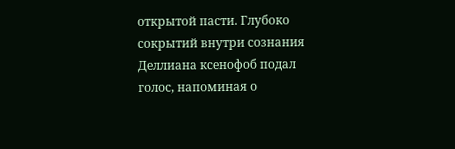открытой пасти. Глубоко сокрытий внутри сознания Деллиана ксенофоб подал голос, напоминая о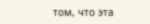том, что эта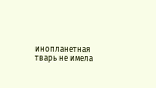инопланетная тварь не имела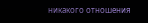никакого отношения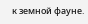к земной фауне.